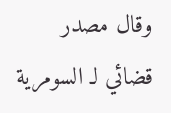وقال مصدر قضائي لـ السومرية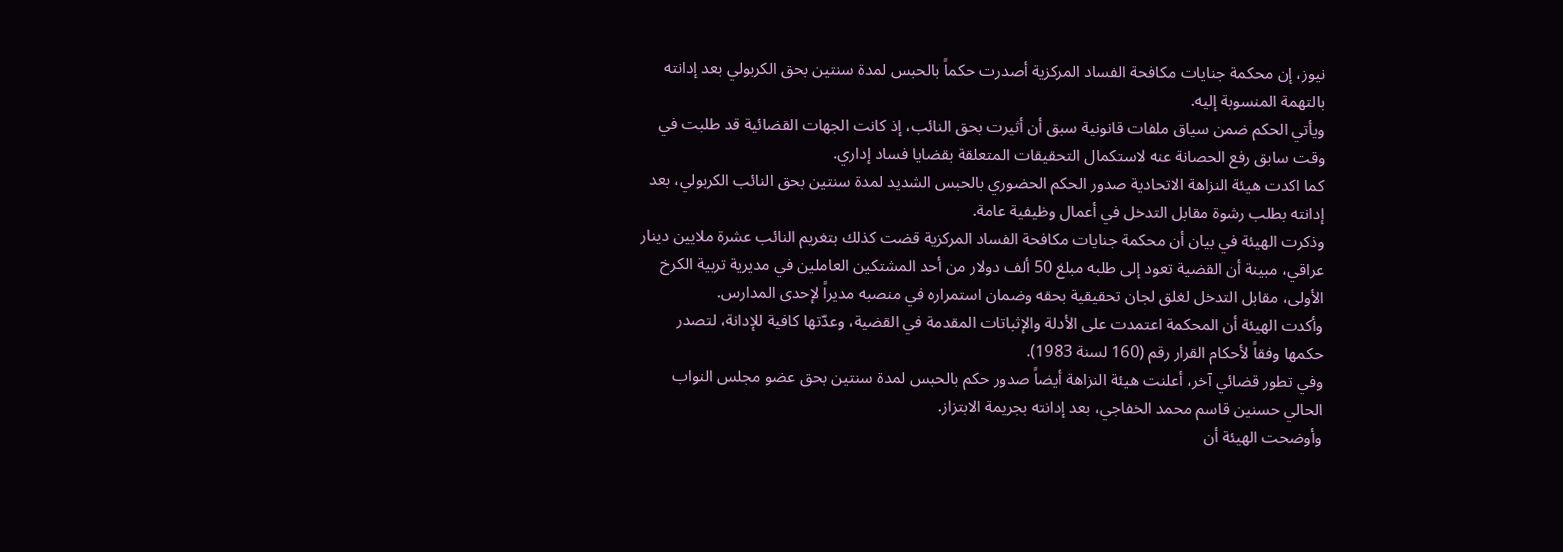نيوز، إن محكمة جنايات مكافحة الفساد المركزية أصدرت حكماً بالحبس لمدة سنتين بحق الكربولي بعد إدانته بالتهمة المنسوبة إليه.
ويأتي الحكم ضمن سياق ملفات قانونية سبق أن أثيرت بحق النائب، إذ كانت الجهات القضائية قد طلبت في وقت سابق رفع الحصانة عنه لاستكمال التحقيقات المتعلقة بقضايا فساد إداري.
كما اكدت هيئة النزاهة الاتحادية صدور الحكم الحضوري بالحبس الشديد لمدة سنتين بحق النائب الكربولي، بعد إدانته بطلب رشوة مقابل التدخل في أعمال وظيفية عامة.
وذكرت الهيئة في بيان أن محكمة جنايات مكافحة الفساد المركزية قضت كذلك بتغريم النائب عشرة ملايين دينار عراقي، مبينة أن القضية تعود إلى طلبه مبلغ 50 ألف دولار من أحد المشتكين العاملين في مديرية تربية الكرخ الأولى، مقابل التدخل لغلق لجان تحقيقية بحقه وضمان استمراره في منصبه مديراً لإحدى المدارس.
وأكدت الهيئة أن المحكمة اعتمدت على الأدلة والإثباتات المقدمة في القضية، وعدّتها كافية للإدانة، لتصدر حكمها وفقاً لأحكام القرار رقم (160 لسنة 1983).
وفي تطور قضائي آخر، أعلنت هيئة النزاهة أيضاً صدور حكم بالحبس لمدة سنتين بحق عضو مجلس النواب الحالي حسنين قاسم محمد الخفاجي، بعد إدانته بجريمة الابتزاز.
وأوضحت الهيئة أن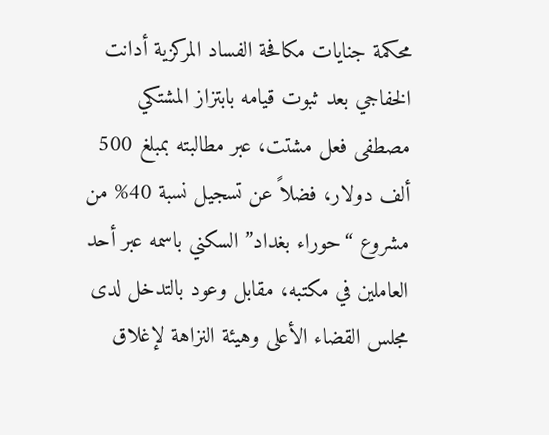محكمة جنايات مكافحة الفساد المركزية أدانت الخفاجي بعد ثبوت قيامه بابتزاز المشتكي مصطفى فعل مشتت، عبر مطالبته بمبلغ 500 ألف دولار، فضلاً عن تسجيل نسبة 40% من مشروع “حوراء بغداد” السكني باسمه عبر أحد العاملين في مكتبه، مقابل وعود بالتدخل لدى مجلس القضاء الأعلى وهيئة النزاهة لإغلاق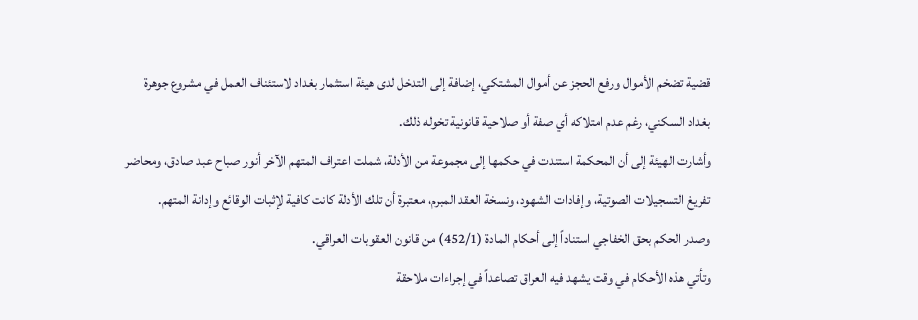قضية تضخم الأموال ورفع الحجز عن أموال المشتكي، إضافة إلى التدخل لدى هيئة استثمار بغداد لاستئناف العمل في مشروع جوهرة بغداد السكني، رغم عدم امتلاكه أي صفة أو صلاحية قانونية تخوله ذلك.
وأشارت الهيئة إلى أن المحكمة استندت في حكمها إلى مجموعة من الأدلة، شملت اعتراف المتهم الآخر أنور صباح عبد صادق، ومحاضر تفريغ التسجيلات الصوتية، وإفادات الشهود، ونسخة العقد المبرم، معتبرة أن تلك الأدلة كانت كافية لإثبات الوقائع وإدانة المتهم.
وصدر الحكم بحق الخفاجي استناداً إلى أحكام المادة (452/1) من قانون العقوبات العراقي.
وتأتي هذه الأحكام في وقت يشهد فيه العراق تصاعداً في إجراءات ملاحقة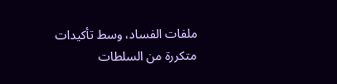ملفات الفساد، وسط تأكيدات متكررة من السلطات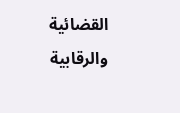القضائية والرقابية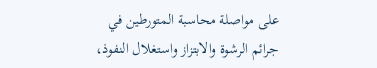على مواصلة محاسبة المتورطين في جرائم الرشوة والابتزاز واستغلال النفوذ،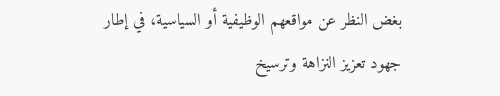بغض النظر عن مواقعهم الوظيفية أو السياسية، في إطار جهود تعزيز النزاهة وترسيخ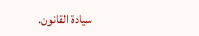سيادة القانون.